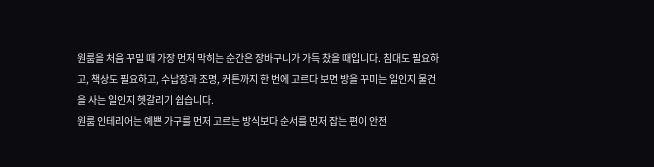원룸을 처음 꾸밀 때 가장 먼저 막히는 순간은 장바구니가 가득 찼을 때입니다. 침대도 필요하고, 책상도 필요하고, 수납장과 조명, 커튼까지 한 번에 고르다 보면 방을 꾸미는 일인지 물건을 사는 일인지 헷갈리기 쉽습니다.
원룸 인테리어는 예쁜 가구를 먼저 고르는 방식보다 순서를 먼저 잡는 편이 안전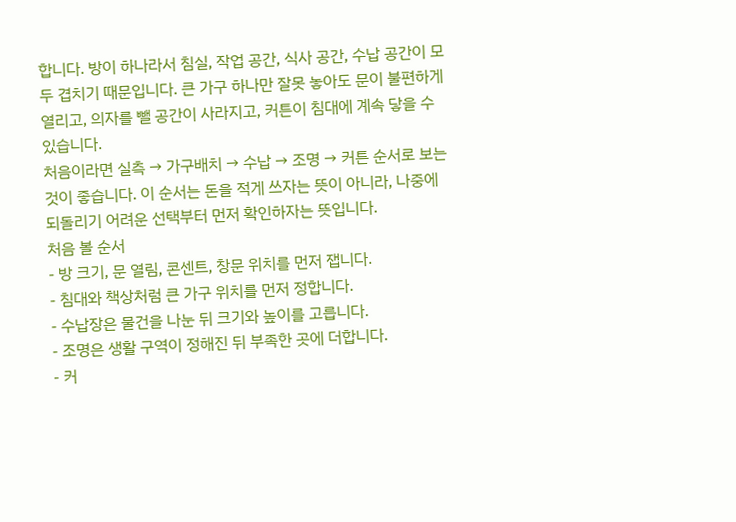합니다. 방이 하나라서 침실, 작업 공간, 식사 공간, 수납 공간이 모두 겹치기 때문입니다. 큰 가구 하나만 잘못 놓아도 문이 불편하게 열리고, 의자를 뺄 공간이 사라지고, 커튼이 침대에 계속 닿을 수 있습니다.
처음이라면 실측 → 가구배치 → 수납 → 조명 → 커튼 순서로 보는 것이 좋습니다. 이 순서는 돈을 적게 쓰자는 뜻이 아니라, 나중에 되돌리기 어려운 선택부터 먼저 확인하자는 뜻입니다.
처음 볼 순서
- 방 크기, 문 열림, 콘센트, 창문 위치를 먼저 잽니다.
- 침대와 책상처럼 큰 가구 위치를 먼저 정합니다.
- 수납장은 물건을 나눈 뒤 크기와 높이를 고릅니다.
- 조명은 생활 구역이 정해진 뒤 부족한 곳에 더합니다.
- 커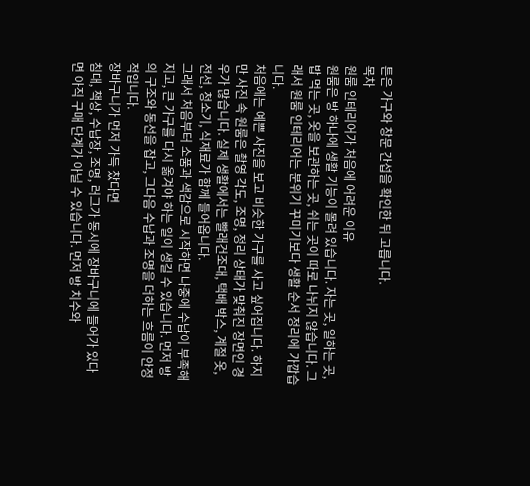튼은 가구와 창문 간섭을 확인한 뒤 고릅니다.
목차
원룸 인테리어가 처음에 어려운 이유
원룸은 방 하나에 생활 기능이 몰려 있습니다. 자는 곳, 일하는 곳, 밥 먹는 곳, 옷을 보관하는 곳, 쉬는 곳이 따로 나뉘지 않습니다. 그래서 원룸 인테리어는 분위기 꾸미기보다 생활 순서 정리에 가깝습니다.
처음에는 예쁜 사진을 보고 비슷한 가구를 사고 싶어집니다. 하지만 사진 속 원룸은 촬영 각도, 조명, 정리 상태가 맞춰진 장면인 경우가 많습니다. 실제 생활에서는 빨래건조대, 택배 박스, 계절 옷, 전선, 청소기, 식재료가 함께 들어옵니다.
그래서 처음부터 소품과 색감으로 시작하면 나중에 수납이 부족해지고, 큰 가구를 다시 옮겨야 하는 일이 생길 수 있습니다. 먼저 방의 구조와 동선을 잡고, 그다음 수납과 조명을 더하는 흐름이 안정적입니다.
장바구니가 먼저 가득 찼다면
침대, 책상, 수납장, 조명, 러그가 동시에 장바구니에 들어가 있다면 아직 구매 단계가 아닐 수 있습니다. 먼저 방 치수와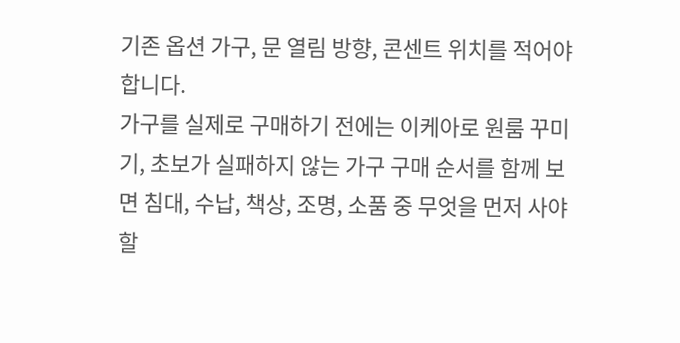기존 옵션 가구, 문 열림 방향, 콘센트 위치를 적어야 합니다.
가구를 실제로 구매하기 전에는 이케아로 원룸 꾸미기, 초보가 실패하지 않는 가구 구매 순서를 함께 보면 침대, 수납, 책상, 조명, 소품 중 무엇을 먼저 사야 할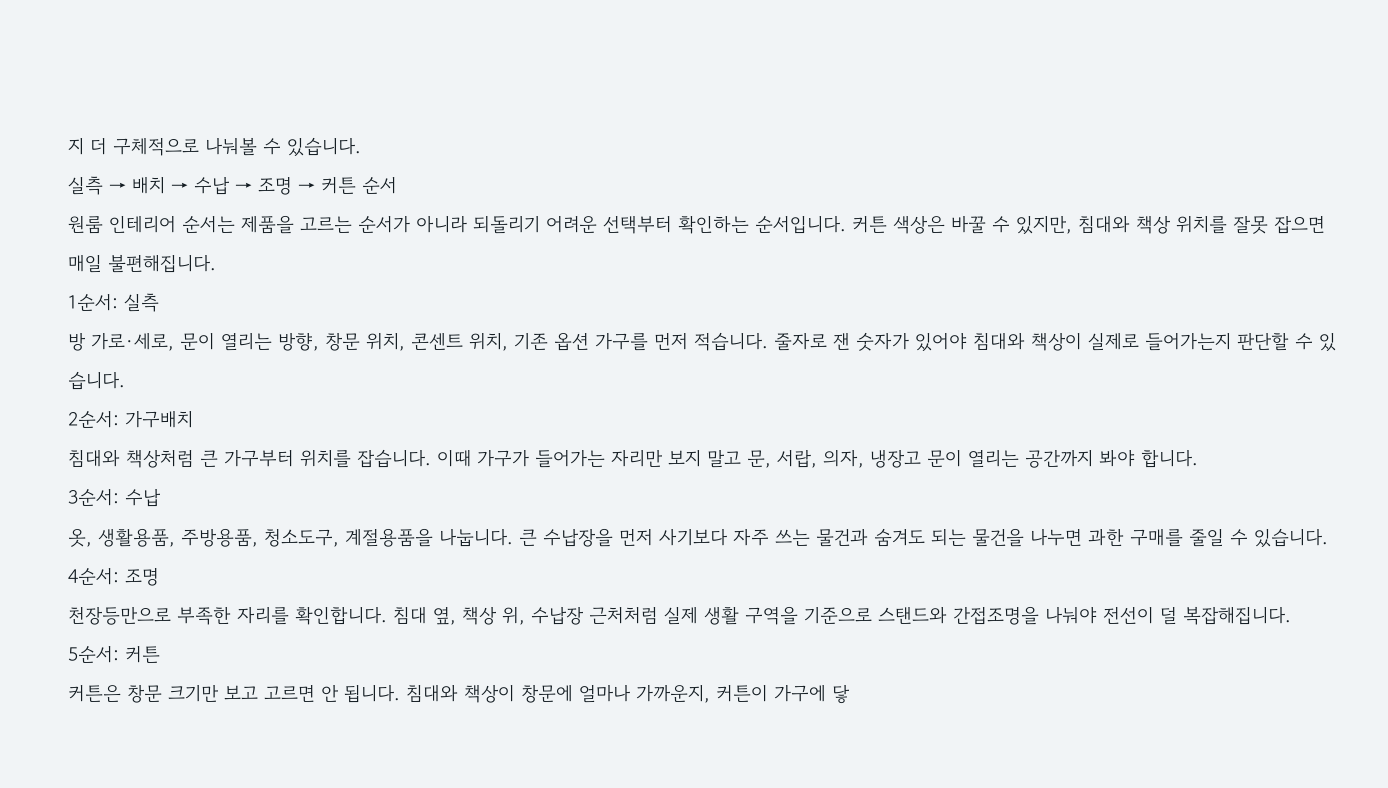지 더 구체적으로 나눠볼 수 있습니다.
실측 → 배치 → 수납 → 조명 → 커튼 순서
원룸 인테리어 순서는 제품을 고르는 순서가 아니라 되돌리기 어려운 선택부터 확인하는 순서입니다. 커튼 색상은 바꿀 수 있지만, 침대와 책상 위치를 잘못 잡으면 매일 불편해집니다.
1순서: 실측
방 가로·세로, 문이 열리는 방향, 창문 위치, 콘센트 위치, 기존 옵션 가구를 먼저 적습니다. 줄자로 잰 숫자가 있어야 침대와 책상이 실제로 들어가는지 판단할 수 있습니다.
2순서: 가구배치
침대와 책상처럼 큰 가구부터 위치를 잡습니다. 이때 가구가 들어가는 자리만 보지 말고 문, 서랍, 의자, 냉장고 문이 열리는 공간까지 봐야 합니다.
3순서: 수납
옷, 생활용품, 주방용품, 청소도구, 계절용품을 나눕니다. 큰 수납장을 먼저 사기보다 자주 쓰는 물건과 숨겨도 되는 물건을 나누면 과한 구매를 줄일 수 있습니다.
4순서: 조명
천장등만으로 부족한 자리를 확인합니다. 침대 옆, 책상 위, 수납장 근처처럼 실제 생활 구역을 기준으로 스탠드와 간접조명을 나눠야 전선이 덜 복잡해집니다.
5순서: 커튼
커튼은 창문 크기만 보고 고르면 안 됩니다. 침대와 책상이 창문에 얼마나 가까운지, 커튼이 가구에 닿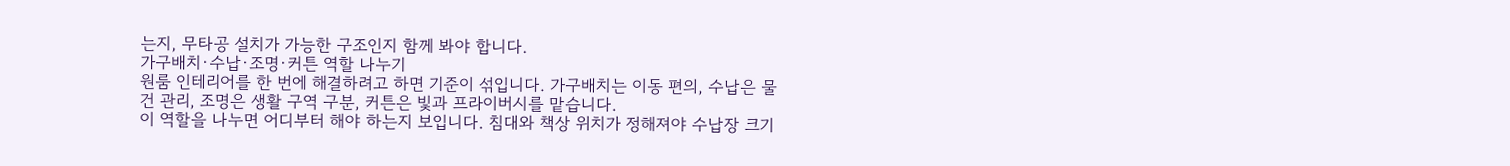는지, 무타공 설치가 가능한 구조인지 함께 봐야 합니다.
가구배치·수납·조명·커튼 역할 나누기
원룸 인테리어를 한 번에 해결하려고 하면 기준이 섞입니다. 가구배치는 이동 편의, 수납은 물건 관리, 조명은 생활 구역 구분, 커튼은 빛과 프라이버시를 맡습니다.
이 역할을 나누면 어디부터 해야 하는지 보입니다. 침대와 책상 위치가 정해져야 수납장 크기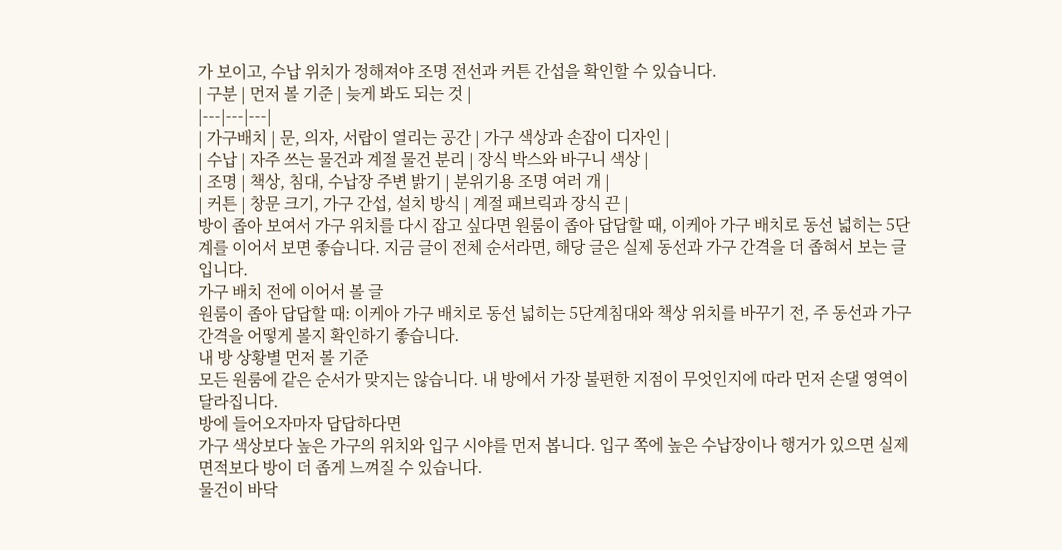가 보이고, 수납 위치가 정해져야 조명 전선과 커튼 간섭을 확인할 수 있습니다.
| 구분 | 먼저 볼 기준 | 늦게 봐도 되는 것 |
|---|---|---|
| 가구배치 | 문, 의자, 서랍이 열리는 공간 | 가구 색상과 손잡이 디자인 |
| 수납 | 자주 쓰는 물건과 계절 물건 분리 | 장식 박스와 바구니 색상 |
| 조명 | 책상, 침대, 수납장 주변 밝기 | 분위기용 조명 여러 개 |
| 커튼 | 창문 크기, 가구 간섭, 설치 방식 | 계절 패브릭과 장식 끈 |
방이 좁아 보여서 가구 위치를 다시 잡고 싶다면 원룸이 좁아 답답할 때, 이케아 가구 배치로 동선 넓히는 5단계를 이어서 보면 좋습니다. 지금 글이 전체 순서라면, 해당 글은 실제 동선과 가구 간격을 더 좁혀서 보는 글입니다.
가구 배치 전에 이어서 볼 글
원룸이 좁아 답답할 때: 이케아 가구 배치로 동선 넓히는 5단계침대와 책상 위치를 바꾸기 전, 주 동선과 가구 간격을 어떻게 볼지 확인하기 좋습니다.
내 방 상황별 먼저 볼 기준
모든 원룸에 같은 순서가 맞지는 않습니다. 내 방에서 가장 불편한 지점이 무엇인지에 따라 먼저 손댈 영역이 달라집니다.
방에 들어오자마자 답답하다면
가구 색상보다 높은 가구의 위치와 입구 시야를 먼저 봅니다. 입구 쪽에 높은 수납장이나 행거가 있으면 실제 면적보다 방이 더 좁게 느껴질 수 있습니다.
물건이 바닥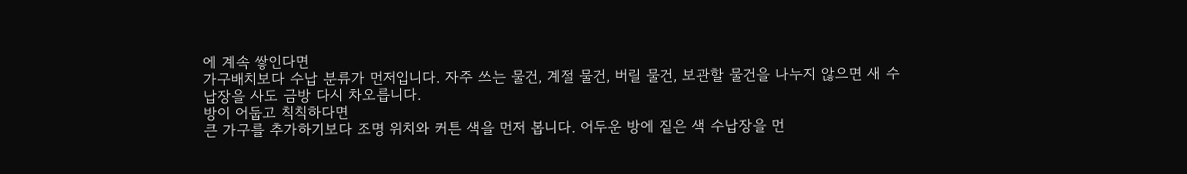에 계속 쌓인다면
가구배치보다 수납 분류가 먼저입니다. 자주 쓰는 물건, 계절 물건, 버릴 물건, 보관할 물건을 나누지 않으면 새 수납장을 사도 금방 다시 차오릅니다.
방이 어둡고 칙칙하다면
큰 가구를 추가하기보다 조명 위치와 커튼 색을 먼저 봅니다. 어두운 방에 짙은 색 수납장을 먼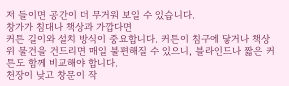저 들이면 공간이 더 무거워 보일 수 있습니다.
창가가 침대나 책상과 가깝다면
커튼 길이와 설치 방식이 중요합니다. 커튼이 침구에 닿거나 책상 위 물건을 건드리면 매일 불편해질 수 있으니, 블라인드나 짧은 커튼도 함께 비교해야 합니다.
천장이 낮고 창문이 작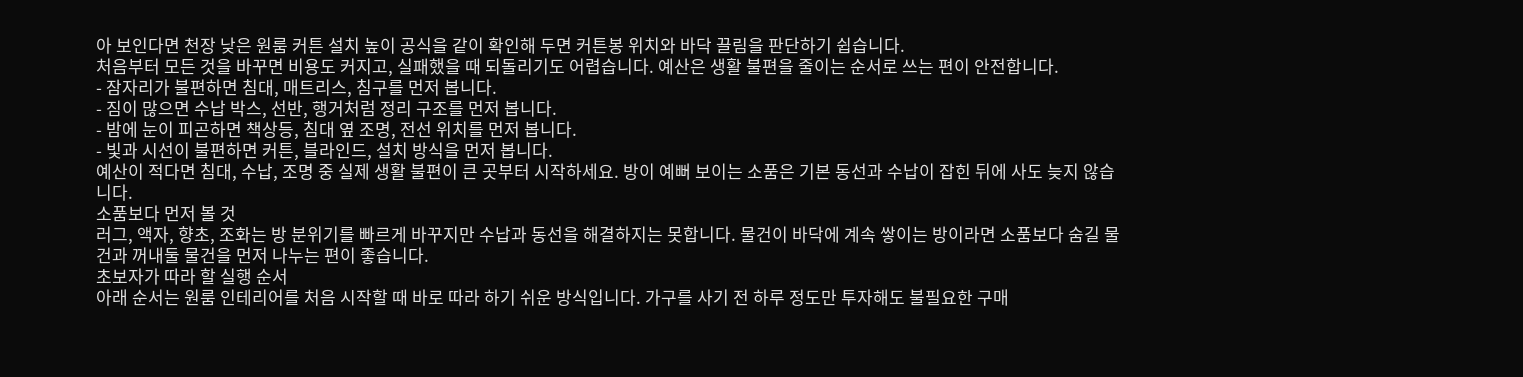아 보인다면 천장 낮은 원룸 커튼 설치 높이 공식을 같이 확인해 두면 커튼봉 위치와 바닥 끌림을 판단하기 쉽습니다.
처음부터 모든 것을 바꾸면 비용도 커지고, 실패했을 때 되돌리기도 어렵습니다. 예산은 생활 불편을 줄이는 순서로 쓰는 편이 안전합니다.
- 잠자리가 불편하면 침대, 매트리스, 침구를 먼저 봅니다.
- 짐이 많으면 수납 박스, 선반, 행거처럼 정리 구조를 먼저 봅니다.
- 밤에 눈이 피곤하면 책상등, 침대 옆 조명, 전선 위치를 먼저 봅니다.
- 빛과 시선이 불편하면 커튼, 블라인드, 설치 방식을 먼저 봅니다.
예산이 적다면 침대, 수납, 조명 중 실제 생활 불편이 큰 곳부터 시작하세요. 방이 예뻐 보이는 소품은 기본 동선과 수납이 잡힌 뒤에 사도 늦지 않습니다.
소품보다 먼저 볼 것
러그, 액자, 향초, 조화는 방 분위기를 빠르게 바꾸지만 수납과 동선을 해결하지는 못합니다. 물건이 바닥에 계속 쌓이는 방이라면 소품보다 숨길 물건과 꺼내둘 물건을 먼저 나누는 편이 좋습니다.
초보자가 따라 할 실행 순서
아래 순서는 원룸 인테리어를 처음 시작할 때 바로 따라 하기 쉬운 방식입니다. 가구를 사기 전 하루 정도만 투자해도 불필요한 구매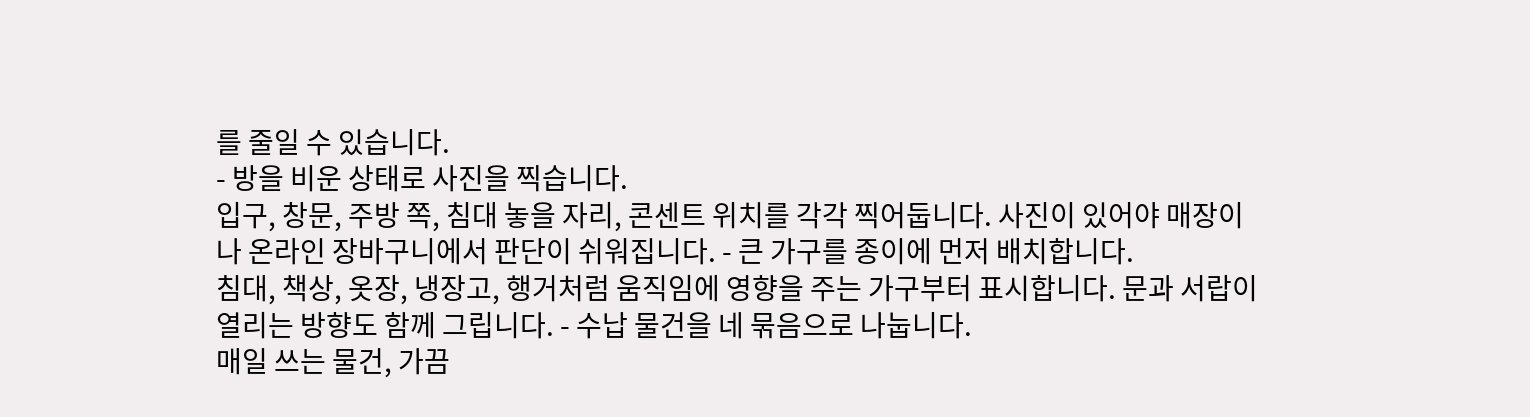를 줄일 수 있습니다.
- 방을 비운 상태로 사진을 찍습니다.
입구, 창문, 주방 쪽, 침대 놓을 자리, 콘센트 위치를 각각 찍어둡니다. 사진이 있어야 매장이나 온라인 장바구니에서 판단이 쉬워집니다. - 큰 가구를 종이에 먼저 배치합니다.
침대, 책상, 옷장, 냉장고, 행거처럼 움직임에 영향을 주는 가구부터 표시합니다. 문과 서랍이 열리는 방향도 함께 그립니다. - 수납 물건을 네 묶음으로 나눕니다.
매일 쓰는 물건, 가끔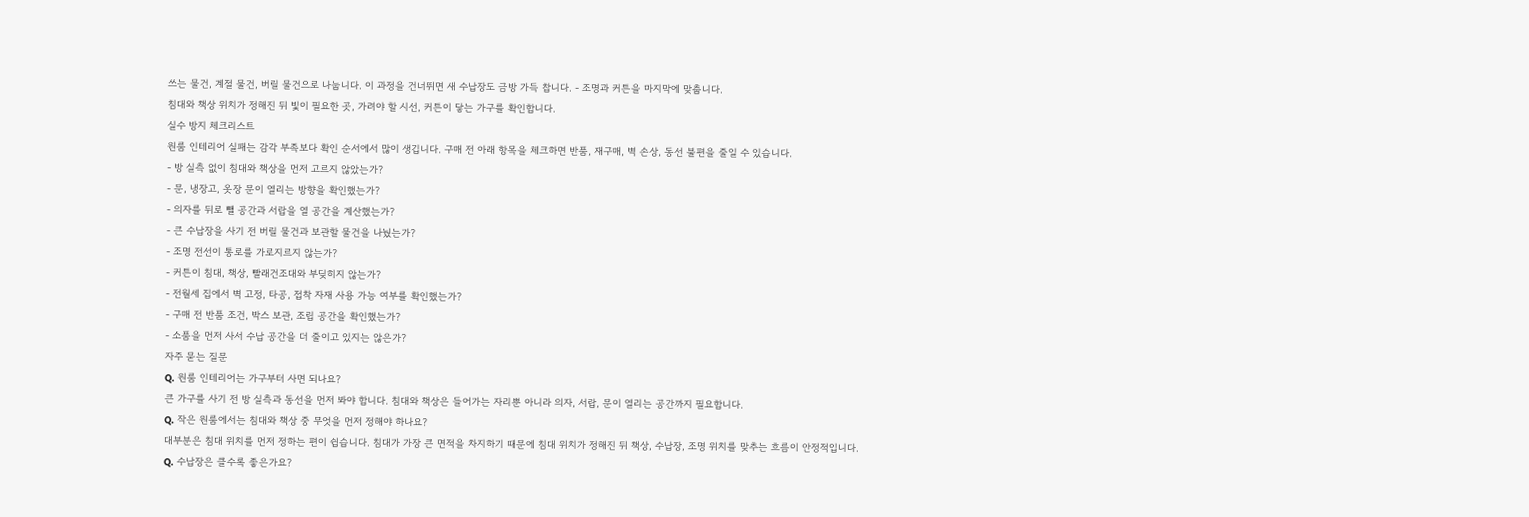쓰는 물건, 계절 물건, 버릴 물건으로 나눕니다. 이 과정을 건너뛰면 새 수납장도 금방 가득 찹니다. - 조명과 커튼을 마지막에 맞춥니다.
침대와 책상 위치가 정해진 뒤 빛이 필요한 곳, 가려야 할 시선, 커튼이 닿는 가구를 확인합니다.
실수 방지 체크리스트
원룸 인테리어 실패는 감각 부족보다 확인 순서에서 많이 생깁니다. 구매 전 아래 항목을 체크하면 반품, 재구매, 벽 손상, 동선 불편을 줄일 수 있습니다.
- 방 실측 없이 침대와 책상을 먼저 고르지 않았는가?
- 문, 냉장고, 옷장 문이 열리는 방향을 확인했는가?
- 의자를 뒤로 뺄 공간과 서랍을 열 공간을 계산했는가?
- 큰 수납장을 사기 전 버릴 물건과 보관할 물건을 나눴는가?
- 조명 전선이 통로를 가로지르지 않는가?
- 커튼이 침대, 책상, 빨래건조대와 부딪히지 않는가?
- 전월세 집에서 벽 고정, 타공, 접착 자재 사용 가능 여부를 확인했는가?
- 구매 전 반품 조건, 박스 보관, 조립 공간을 확인했는가?
- 소품을 먼저 사서 수납 공간을 더 줄이고 있지는 않은가?
자주 묻는 질문
Q. 원룸 인테리어는 가구부터 사면 되나요?
큰 가구를 사기 전 방 실측과 동선을 먼저 봐야 합니다. 침대와 책상은 들어가는 자리뿐 아니라 의자, 서랍, 문이 열리는 공간까지 필요합니다.
Q. 작은 원룸에서는 침대와 책상 중 무엇을 먼저 정해야 하나요?
대부분은 침대 위치를 먼저 정하는 편이 쉽습니다. 침대가 가장 큰 면적을 차지하기 때문에 침대 위치가 정해진 뒤 책상, 수납장, 조명 위치를 맞추는 흐름이 안정적입니다.
Q. 수납장은 클수록 좋은가요?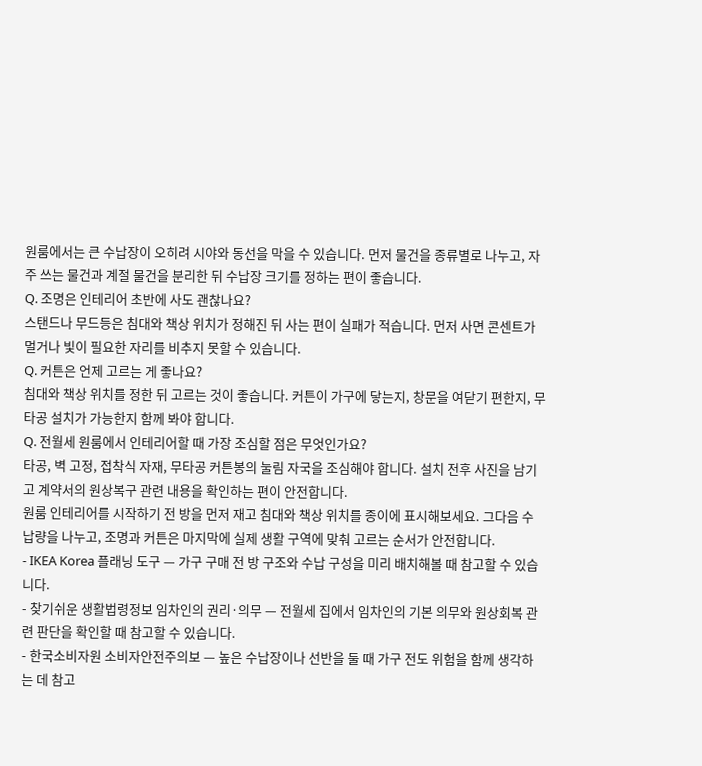원룸에서는 큰 수납장이 오히려 시야와 동선을 막을 수 있습니다. 먼저 물건을 종류별로 나누고, 자주 쓰는 물건과 계절 물건을 분리한 뒤 수납장 크기를 정하는 편이 좋습니다.
Q. 조명은 인테리어 초반에 사도 괜찮나요?
스탠드나 무드등은 침대와 책상 위치가 정해진 뒤 사는 편이 실패가 적습니다. 먼저 사면 콘센트가 멀거나 빛이 필요한 자리를 비추지 못할 수 있습니다.
Q. 커튼은 언제 고르는 게 좋나요?
침대와 책상 위치를 정한 뒤 고르는 것이 좋습니다. 커튼이 가구에 닿는지, 창문을 여닫기 편한지, 무타공 설치가 가능한지 함께 봐야 합니다.
Q. 전월세 원룸에서 인테리어할 때 가장 조심할 점은 무엇인가요?
타공, 벽 고정, 접착식 자재, 무타공 커튼봉의 눌림 자국을 조심해야 합니다. 설치 전후 사진을 남기고 계약서의 원상복구 관련 내용을 확인하는 편이 안전합니다.
원룸 인테리어를 시작하기 전 방을 먼저 재고 침대와 책상 위치를 종이에 표시해보세요. 그다음 수납량을 나누고, 조명과 커튼은 마지막에 실제 생활 구역에 맞춰 고르는 순서가 안전합니다.
- IKEA Korea 플래닝 도구 — 가구 구매 전 방 구조와 수납 구성을 미리 배치해볼 때 참고할 수 있습니다.
- 찾기쉬운 생활법령정보 임차인의 권리·의무 — 전월세 집에서 임차인의 기본 의무와 원상회복 관련 판단을 확인할 때 참고할 수 있습니다.
- 한국소비자원 소비자안전주의보 — 높은 수납장이나 선반을 둘 때 가구 전도 위험을 함께 생각하는 데 참고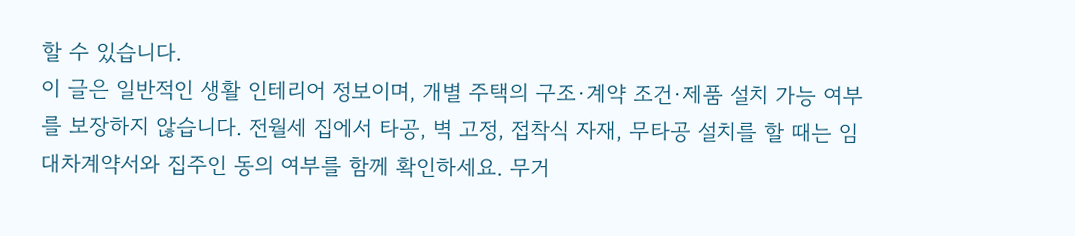할 수 있습니다.
이 글은 일반적인 생활 인테리어 정보이며, 개별 주택의 구조·계약 조건·제품 설치 가능 여부를 보장하지 않습니다. 전월세 집에서 타공, 벽 고정, 접착식 자재, 무타공 설치를 할 때는 임대차계약서와 집주인 동의 여부를 함께 확인하세요. 무거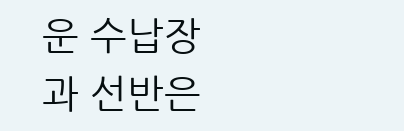운 수납장과 선반은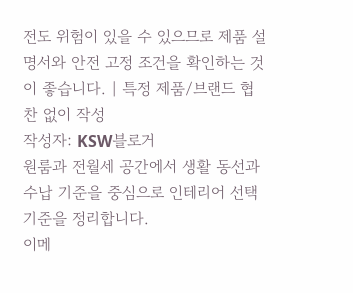전도 위험이 있을 수 있으므로 제품 설명서와 안전 고정 조건을 확인하는 것이 좋습니다. | 특정 제품/브랜드 협찬 없이 작성
작성자: KSW블로거
원룸과 전월세 공간에서 생활 동선과 수납 기준을 중심으로 인테리어 선택 기준을 정리합니다.
이메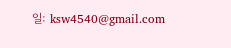일: ksw4540@gmail.com